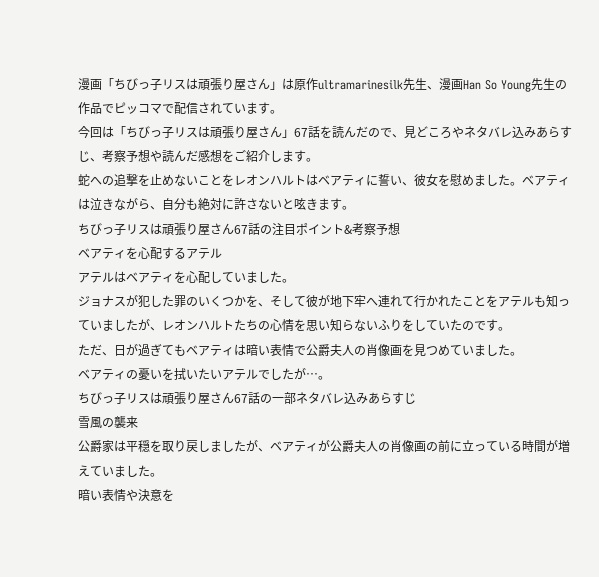漫画「ちびっ子リスは頑張り屋さん」は原作ultramarinesilk先生、漫画Han So Young先生の作品でピッコマで配信されています。
今回は「ちびっ子リスは頑張り屋さん」67話を読んだので、見どころやネタバレ込みあらすじ、考察予想や読んだ感想をご紹介します。
蛇への追撃を止めないことをレオンハルトはベアティに誓い、彼女を慰めました。ベアティは泣きながら、自分も絶対に許さないと呟きます。
ちびっ子リスは頑張り屋さん67話の注目ポイント&考察予想
ベアティを心配するアテル
アテルはベアティを心配していました。
ジョナスが犯した罪のいくつかを、そして彼が地下牢へ連れて行かれたことをアテルも知っていましたが、レオンハルトたちの心情を思い知らないふりをしていたのです。
ただ、日が過ぎてもベアティは暗い表情で公爵夫人の肖像画を見つめていました。
ベアティの憂いを拭いたいアテルでしたが…。
ちびっ子リスは頑張り屋さん67話の一部ネタバレ込みあらすじ
雪風の襲来
公爵家は平穏を取り戻しましたが、ベアティが公爵夫人の肖像画の前に立っている時間が増えていました。
暗い表情や決意を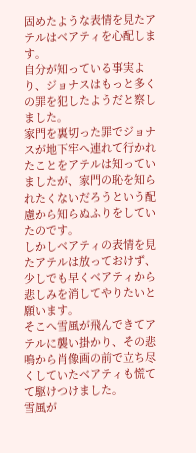固めたような表情を見たアテルはベアティを心配します。
自分が知っている事実より、ジョナスはもっと多くの罪を犯したようだと察しました。
家門を裏切った罪でジョナスが地下牢へ連れて行かれたことをアテルは知っていましたが、家門の恥を知られたくないだろうという配慮から知らぬふりをしていたのです。
しかしベアティの表情を見たアテルは放っておけず、少しでも早くベアティから悲しみを消してやりたいと願います。
そこへ雪風が飛んできてアテルに襲い掛かり、その悲鳴から肖像画の前で立ち尽くしていたベアティも慌てて駆けつけました。
雪風が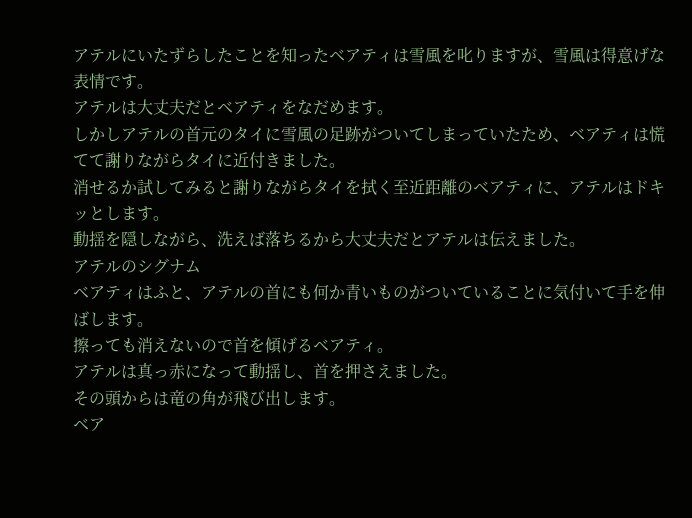アテルにいたずらしたことを知ったベアティは雪風を叱りますが、雪風は得意げな表情です。
アテルは大丈夫だとベアティをなだめます。
しかしアテルの首元のタイに雪風の足跡がついてしまっていたため、ベアティは慌てて謝りながらタイに近付きました。
消せるか試してみると謝りながらタイを拭く至近距離のベアティに、アテルはドキッとします。
動揺を隠しながら、洗えば落ちるから大丈夫だとアテルは伝えました。
アテルのシグナム
ベアティはふと、アテルの首にも何か青いものがついていることに気付いて手を伸ばします。
擦っても消えないので首を傾げるベアティ。
アテルは真っ赤になって動揺し、首を押さえました。
その頭からは竜の角が飛び出します。
ベア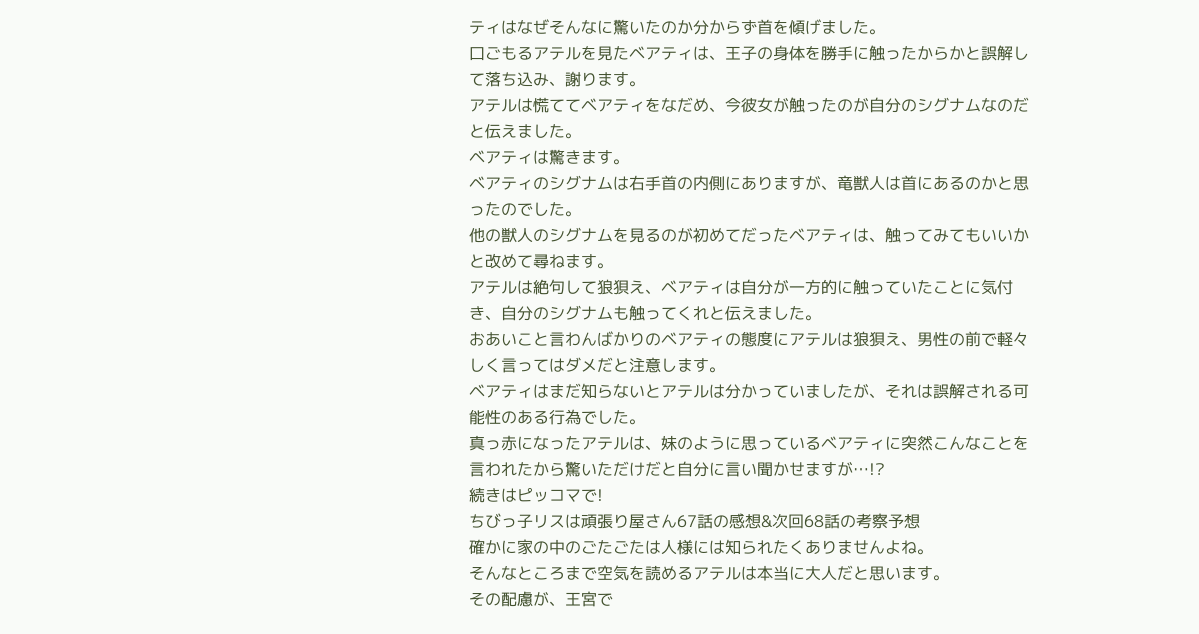ティはなぜそんなに驚いたのか分からず首を傾げました。
口ごもるアテルを見たベアティは、王子の身体を勝手に触ったからかと誤解して落ち込み、謝ります。
アテルは慌ててベアティをなだめ、今彼女が触ったのが自分のシグナムなのだと伝えました。
ベアティは驚きます。
ベアティのシグナムは右手首の内側にありますが、竜獣人は首にあるのかと思ったのでした。
他の獣人のシグナムを見るのが初めてだったベアティは、触ってみてもいいかと改めて尋ねます。
アテルは絶句して狼狽え、ベアティは自分が一方的に触っていたことに気付き、自分のシグナムも触ってくれと伝えました。
おあいこと言わんばかりのベアティの態度にアテルは狼狽え、男性の前で軽々しく言ってはダメだと注意します。
ベアティはまだ知らないとアテルは分かっていましたが、それは誤解される可能性のある行為でした。
真っ赤になったアテルは、妹のように思っているベアティに突然こんなことを言われたから驚いただけだと自分に言い聞かせますが…!?
続きはピッコマで!
ちびっ子リスは頑張り屋さん67話の感想&次回68話の考察予想
確かに家の中のごたごたは人様には知られたくありませんよね。
そんなところまで空気を読めるアテルは本当に大人だと思います。
その配慮が、王宮で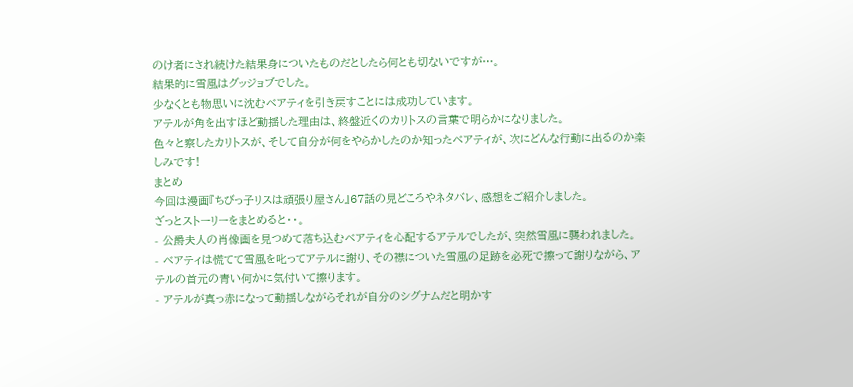のけ者にされ続けた結果身についたものだとしたら何とも切ないですが…。
結果的に雪風はグッジョブでした。
少なくとも物思いに沈むベアティを引き戻すことには成功しています。
アテルが角を出すほど動揺した理由は、終盤近くのカリトスの言葉で明らかになりました。
色々と察したカリトスが、そして自分が何をやらかしたのか知ったベアティが、次にどんな行動に出るのか楽しみです!
まとめ
今回は漫画『ちびっ子リスは頑張り屋さん』67話の見どころやネタバレ、感想をご紹介しました。
ざっとストーリーをまとめると・・。
- 公爵夫人の肖像画を見つめて落ち込むベアティを心配するアテルでしたが、突然雪風に襲われました。
- ベアティは慌てて雪風を叱ってアテルに謝り、その襟についた雪風の足跡を必死で擦って謝りながら、アテルの首元の青い何かに気付いて擦ります。
- アテルが真っ赤になって動揺しながらそれが自分のシグナムだと明かす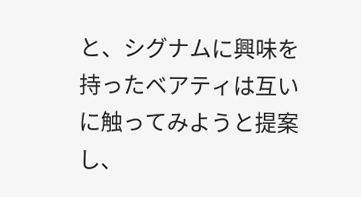と、シグナムに興味を持ったベアティは互いに触ってみようと提案し、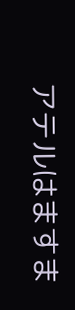アテルはますま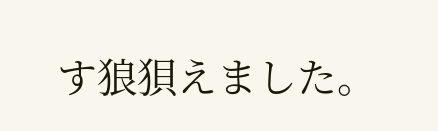す狼狽えました。